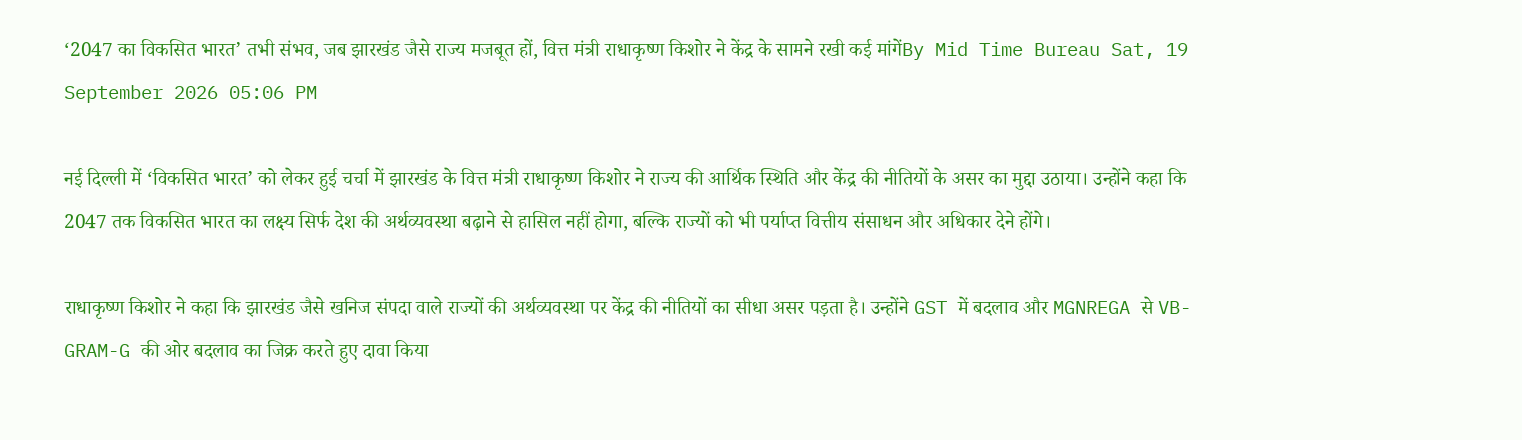‘2047 का विकसित भारत’ तभी संभव, जब झारखंड जैसे राज्य मजबूत हों, वित्त मंत्री राधाकृष्ण किशोर ने केंद्र के सामने रखी कई मांगेंBy Mid Time Bureau Sat, 19 September 2026 05:06 PM

नई दिल्ली में ‘विकसित भारत’ को लेकर हुई चर्चा में झारखंड के वित्त मंत्री राधाकृष्ण किशोर ने राज्य की आर्थिक स्थिति और केंद्र की नीतियों के असर का मुद्दा उठाया। उन्होंने कहा कि 2047 तक विकसित भारत का लक्ष्य सिर्फ देश की अर्थव्यवस्था बढ़ाने से हासिल नहीं होगा, बल्कि राज्यों को भी पर्याप्त वित्तीय संसाधन और अधिकार देने होंगे।

राधाकृष्ण किशोर ने कहा कि झारखंड जैसे खनिज संपदा वाले राज्यों की अर्थव्यवस्था पर केंद्र की नीतियों का सीधा असर पड़ता है। उन्होंने GST में बदलाव और MGNREGA से VB-GRAM-G की ओर बदलाव का जिक्र करते हुए दावा किया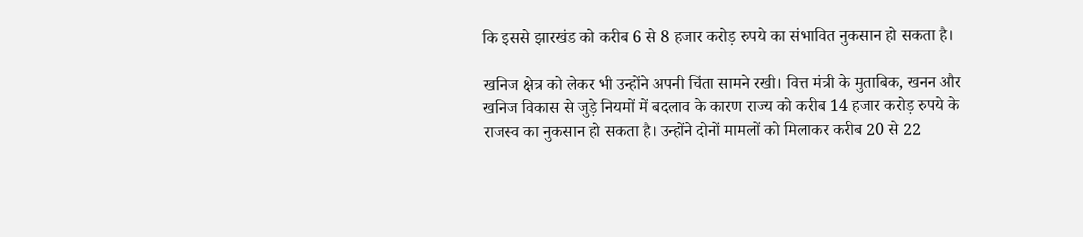कि इससे झारखंड को करीब 6 से 8 हजार करोड़ रुपये का संभावित नुकसान हो सकता है।

खनिज क्षेत्र को लेकर भी उन्होंने अपनी चिंता सामने रखी। वित्त मंत्री के मुताबिक, खनन और खनिज विकास से जुड़े नियमों में बदलाव के कारण राज्य को करीब 14 हजार करोड़ रुपये के राजस्व का नुकसान हो सकता है। उन्होंने दोनों मामलों को मिलाकर करीब 20 से 22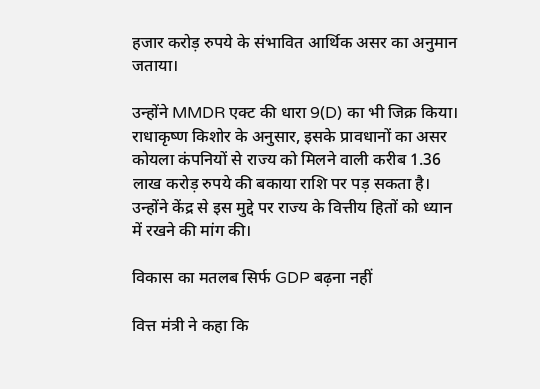हजार करोड़ रुपये के संभावित आर्थिक असर का अनुमान जताया।

उन्होंने MMDR एक्ट की धारा 9(D) का भी जिक्र किया। राधाकृष्ण किशोर के अनुसार, इसके प्रावधानों का असर कोयला कंपनियों से राज्य को मिलने वाली करीब 1.36 लाख करोड़ रुपये की बकाया राशि पर पड़ सकता है। उन्होंने केंद्र से इस मुद्दे पर राज्य के वित्तीय हितों को ध्यान में रखने की मांग की।

विकास का मतलब सिर्फ GDP बढ़ना नहीं

वित्त मंत्री ने कहा कि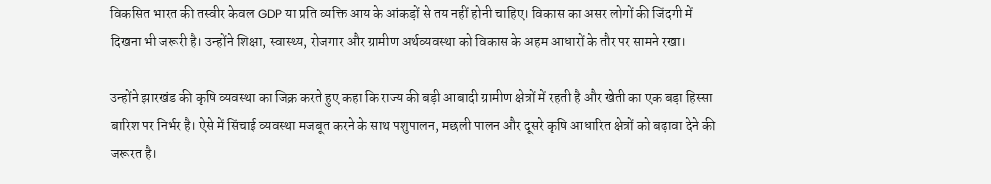विकसित भारत की तस्वीर केवल GDP या प्रति व्यक्ति आय के आंकड़ों से तय नहीं होनी चाहिए। विकास का असर लोगों की जिंदगी में दिखना भी जरूरी है। उन्होंने शिक्षा, स्वास्थ्य, रोजगार और ग्रामीण अर्थव्यवस्था को विकास के अहम आधारों के तौर पर सामने रखा।

उन्होंने झारखंड की कृषि व्यवस्था का जिक्र करते हुए कहा कि राज्य की बड़ी आबादी ग्रामीण क्षेत्रों में रहती है और खेती का एक बड़ा हिस्सा बारिश पर निर्भर है। ऐसे में सिंचाई व्यवस्था मजबूत करने के साथ पशुपालन, मछली पालन और दूसरे कृषि आधारित क्षेत्रों को बढ़ावा देने की जरूरत है।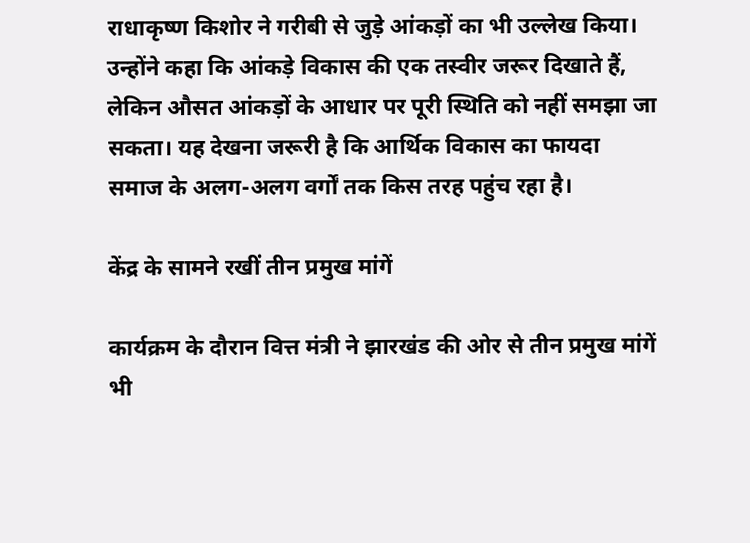राधाकृष्ण किशोर ने गरीबी से जुड़े आंकड़ों का भी उल्लेख किया। उन्होंने कहा कि आंकड़े विकास की एक तस्वीर जरूर दिखाते हैं, लेकिन औसत आंकड़ों के आधार पर पूरी स्थिति को नहीं समझा जा सकता। यह देखना जरूरी है कि आर्थिक विकास का फायदा समाज के अलग-अलग वर्गों तक किस तरह पहुंच रहा है।

केंद्र के सामने रखीं तीन प्रमुख मांगें

कार्यक्रम के दौरान वित्त मंत्री ने झारखंड की ओर से तीन प्रमुख मांगें भी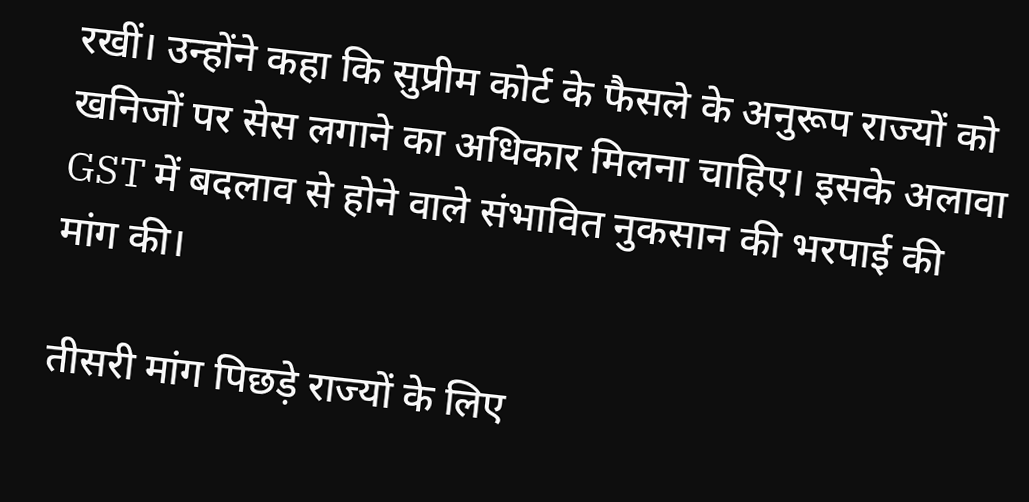रखीं। उन्होंने कहा कि सुप्रीम कोर्ट के फैसले के अनुरूप राज्यों को खनिजों पर सेस लगाने का अधिकार मिलना चाहिए। इसके अलावा GST में बदलाव से होने वाले संभावित नुकसान की भरपाई की मांग की।

तीसरी मांग पिछड़े राज्यों के लिए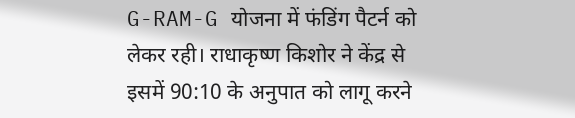G-RAM-G योजना में फंडिंग पैटर्न को लेकर रही। राधाकृष्ण किशोर ने केंद्र से इसमें 90:10 के अनुपात को लागू करने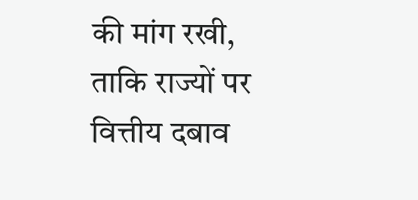की मांग रखी, ताकि राज्यों पर वित्तीय दबाव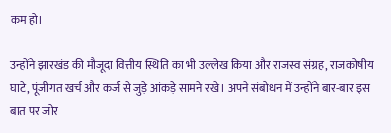कम हो।

उन्होंने झारखंड की मौजूदा वित्तीय स्थिति का भी उल्लेख किया और राजस्व संग्रह, राजकोषीय घाटे, पूंजीगत खर्च और कर्ज से जुड़े आंकड़े सामने रखे। अपने संबोधन में उन्होंने बार-बार इस बात पर जोर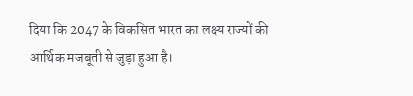दिया कि 2047 के विकसित भारत का लक्ष्य राज्यों की आर्थिक मजबूती से जुड़ा हुआ है।